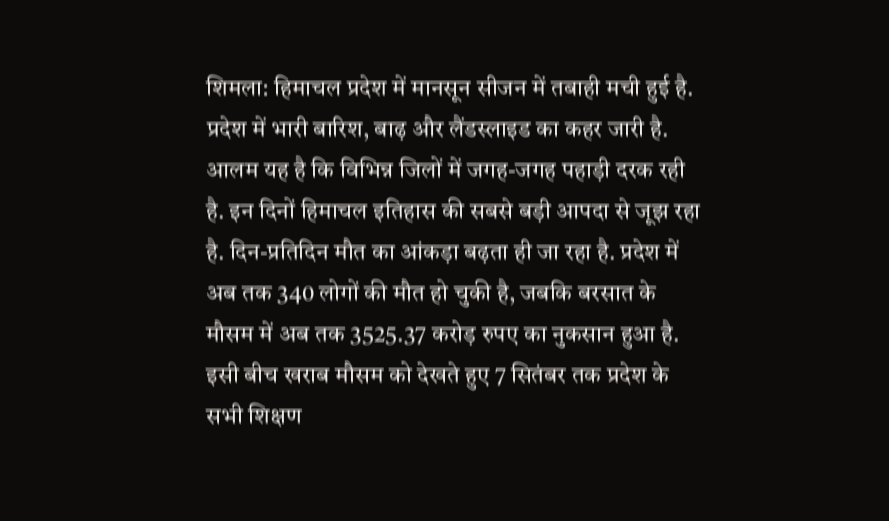शिमला: हिमाचल प्रदेश में मानसून सीजन में तबाही मची हुई है. प्रदेश में भारी बारिश, बाढ़ और लैंडस्लाइड का कहर जारी है. आलम यह है कि विभिन्न जिलों में जगह-जगह पहाड़ी दरक रही है. इन दिनों हिमाचल इतिहास की सबसे बड़ी आपदा से जूझ रहा है. दिन-प्रतिदिन मौत का आंकड़ा बढ़ता ही जा रहा है. प्रदेश में अब तक 340 लोगों की मौत हो चुकी है, जबकि बरसात के मौसम में अब तक 3525.37 करोड़ रुपए का नुकसान हुआ है. इसी बीच खराब मौसम को देखते हुए 7 सितंबर तक प्रदेश के सभी शिक्षण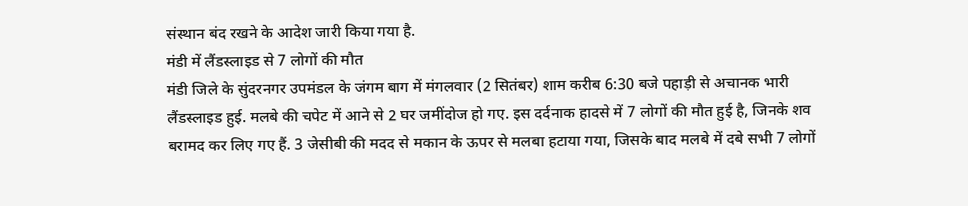संस्थान बंद रखने के आदेश जारी किया गया है.
मंडी में लैंडस्लाइड से 7 लोगों की मौत
मंडी जिले के सुंदरनगर उपमंडल के जंगम बाग में मंगलवार (2 सितंबर) शाम करीब 6:30 बजे पहाड़ी से अचानक भारी लैंडस्लाइड हुई. मलबे की चपेट में आने से 2 घर जमींदोज हो गए. इस दर्दनाक हादसे में 7 लोगों की मौत हुई है, जिनके शव बरामद कर लिए गए हैं. 3 जेसीबी की मदद से मकान के ऊपर से मलबा हटाया गया, जिसके बाद मलबे में दबे सभी 7 लोगों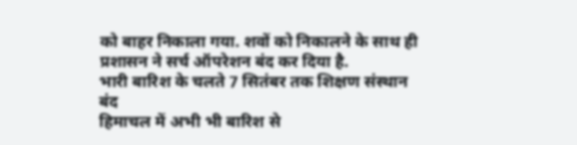को बाहर निकाला गया. शवों को निकालने के साथ ही प्रशासन ने सर्च ऑपरेशन बंद कर दिया है.
भारी बारिश के चलते 7 सितंबर तक शिक्षण संस्थान बंद
हिमाचल में अभी भी बारिश से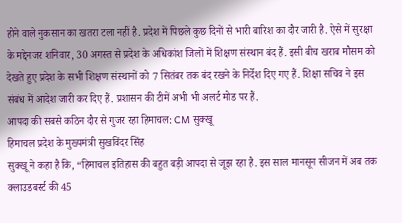होने वाले नुकसान का खतरा टला नहीं है. प्रदेश में पिछले कुछ दिनों से भारी बारिश का दौर जारी है. ऐसे में सुरक्षा के मद्देनजर शनिवार, 30 अगस्त से प्रदेश के अधिकांश जिलों में शिक्षण संस्थान बंद हैं. इसी बीच खराब मौसम को देखते हुए प्रदेश के सभी शिक्षण संस्थानों को 7 सितंबर तक बंद रखने के निर्देश दिए गए हैं. शिक्षा सचिव ने इस संबंध में आदेश जारी कर दिए हैं. प्रशासन की टीमें अभी भी अलर्ट मोड पर हैं.
आपदा की सबसे कठिन दौर से गुजर रहा हिमाचल: CM सुक्खू
हिमाचल प्रदेश के मुख्यमंत्री सुखविंदर सिंह
सुक्खू ने कहा है कि, “हिमाचल इतिहास की बहुत बड़ी आपदा से जूझ रहा है. इस साल मानसून सीजन में अब तक क्लाउडबर्स्ट की 45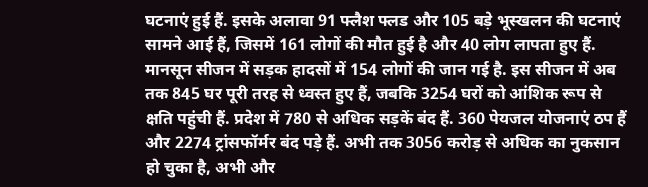घटनाएं हुई हैं. इसके अलावा 91 फ्लैश फ्लड और 105 बड़े भूस्खलन की घटनाएं सामने आई हैं, जिसमें 161 लोगों की मौत हुई है और 40 लोग लापता हुए हैं. मानसून सीजन में सड़क हादसों में 154 लोगों की जान गई है. इस सीजन में अब तक 845 घर पूरी तरह से ध्वस्त हुए हैं, जबकि 3254 घरों को आंशिक रूप से क्षति पहुंची हैं. प्रदेश में 780 से अधिक सड़कें बंद हैं. 360 पेयजल योजनाएं ठप हैं और 2274 ट्रांसफॉर्मर बंद पड़े हैं. अभी तक 3056 करोड़ से अधिक का नुकसान हो चुका है, अभी और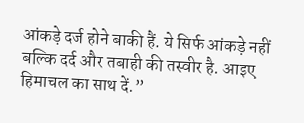आंकड़े दर्ज होने बाकी हैं. ये सिर्फ आंकड़े नहीं बल्कि दर्द और तबाही की तस्वीर है. आइए हिमाचल का साथ दें.”